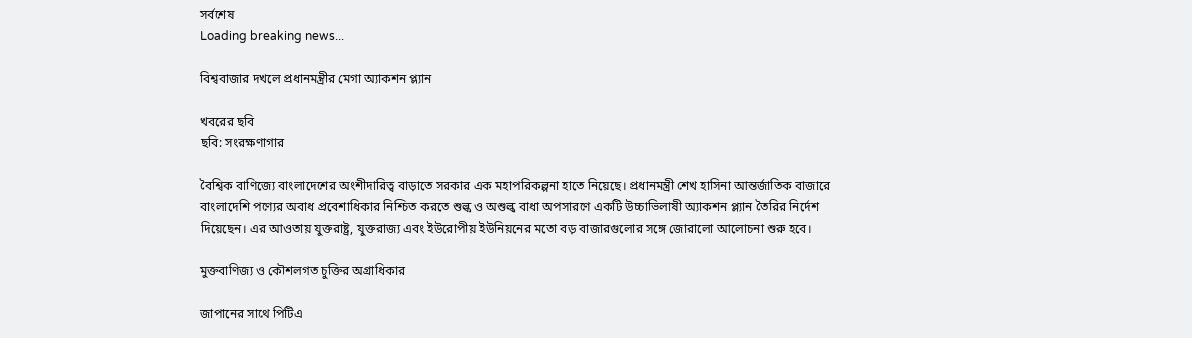সর্বশেষ
Loading breaking news...

বিশ্ববাজার দখলে প্রধানমন্ত্রীর মেগা অ্যাকশন প্ল্যান

খবরের ছবি
ছবি: সংরক্ষণাগার

বৈশ্বিক বাণিজ্যে বাংলাদেশের অংশীদারিত্ব বাড়াতে সরকার এক মহাপরিকল্পনা হাতে নিয়েছে। প্রধানমন্ত্রী শেখ হাসিনা আন্তর্জাতিক বাজারে বাংলাদেশি পণ্যের অবাধ প্রবেশাধিকার নিশ্চিত করতে শুল্ক ও অশুল্ক বাধা অপসারণে একটি উচ্চাভিলাষী অ্যাকশন প্ল্যান তৈরির নির্দেশ দিয়েছেন। এর আওতায় যুক্তরাষ্ট্র, যুক্তরাজ্য এবং ইউরোপীয় ইউনিয়নের মতো বড় বাজারগুলোর সঙ্গে জোরালো আলোচনা শুরু হবে।

মুক্তবাণিজ্য ও কৌশলগত চুক্তির অগ্রাধিকার

জাপানের সাথে পিটিএ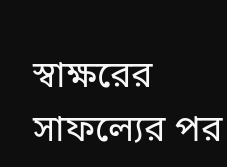স্বাক্ষরের সাফল্যের পর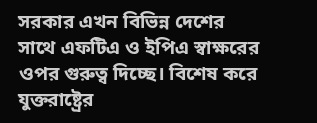সরকার এখন বিভিন্ন দেশের সাথে এফটিএ ও ইপিএ স্বাক্ষরের ওপর গুরুত্ব দিচ্ছে। বিশেষ করে যুক্তরাষ্ট্রের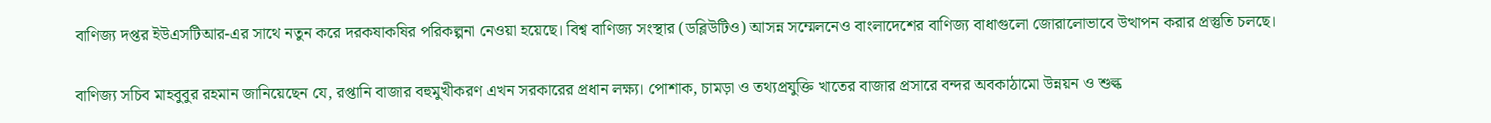বাণিজ্য দপ্তর ইউএসটিআর-এর সাথে নতুন করে দরকষাকষির পরিকল্পনা নেওয়া হয়েছে। বিশ্ব বাণিজ্য সংস্থার (ডব্লিউটিও) আসন্ন সম্মেলনেও বাংলাদেশের বাণিজ্য বাধাগুলো জোরালোভাবে উত্থাপন করার প্রস্তুতি চলছে।

বাণিজ্য সচিব মাহবুবুর রহমান জানিয়েছেন যে, রপ্তানি বাজার বহুমুখীকরণ এখন সরকারের প্রধান লক্ষ্য। পোশাক, চামড়া ও তথ্যপ্রযুক্তি খাতের বাজার প্রসারে বন্দর অবকাঠামো উন্নয়ন ও শুল্ক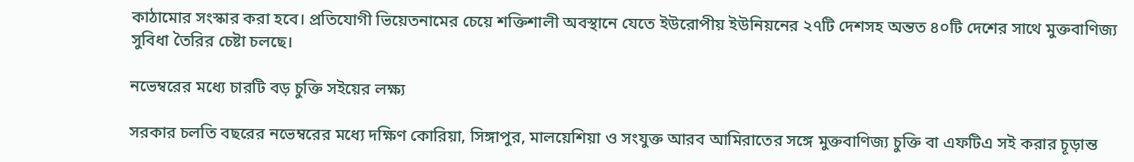কাঠামোর সংস্কার করা হবে। প্রতিযোগী ভিয়েতনামের চেয়ে শক্তিশালী অবস্থানে যেতে ইউরোপীয় ইউনিয়নের ২৭টি দেশসহ অন্তত ৪০টি দেশের সাথে মুক্তবাণিজ্য সুবিধা তৈরির চেষ্টা চলছে।

নভেম্বরের মধ্যে চারটি বড় চুক্তি সইয়ের লক্ষ্য

সরকার চলতি বছরের নভেম্বরের মধ্যে দক্ষিণ কোরিয়া, সিঙ্গাপুর, মালয়েশিয়া ও সংযুক্ত আরব আমিরাতের সঙ্গে মুক্তবাণিজ্য চুক্তি বা এফটিএ সই করার চূড়ান্ত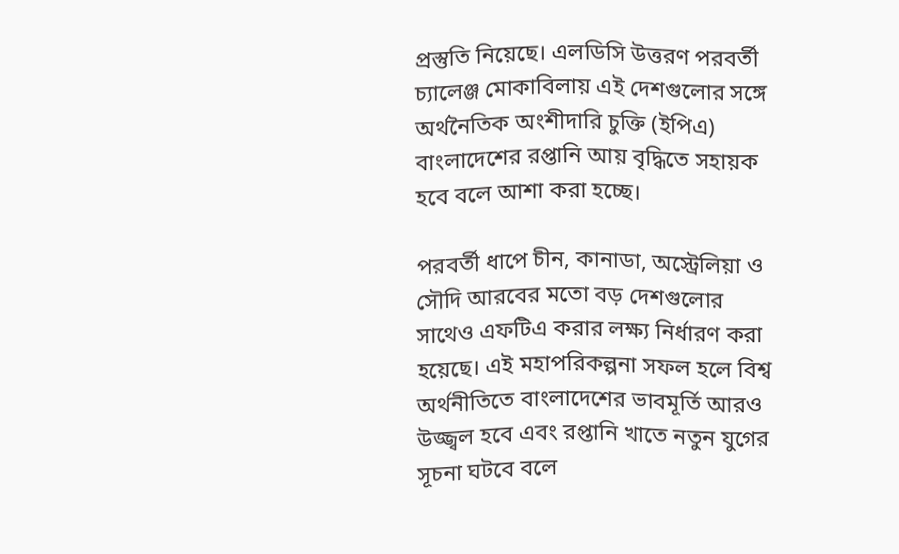প্রস্তুতি নিয়েছে। এলডিসি উত্তরণ পরবর্তী চ্যালেঞ্জ মোকাবিলায় এই দেশগুলোর সঙ্গে অর্থনৈতিক অংশীদারি চুক্তি (ইপিএ) বাংলাদেশের রপ্তানি আয় বৃদ্ধিতে সহায়ক হবে বলে আশা করা হচ্ছে।

পরবর্তী ধাপে চীন, কানাডা, অস্ট্রেলিয়া ও সৌদি আরবের মতো বড় দেশগুলোর সাথেও এফটিএ করার লক্ষ্য নির্ধারণ করা হয়েছে। এই মহাপরিকল্পনা সফল হলে বিশ্ব অর্থনীতিতে বাংলাদেশের ভাবমূর্তি আরও উজ্জ্বল হবে এবং রপ্তানি খাতে নতুন যুগের সূচনা ঘটবে বলে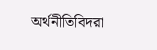অর্থনীতিবিদরা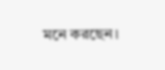মনে করছেন।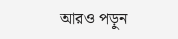আরও পড়ুন